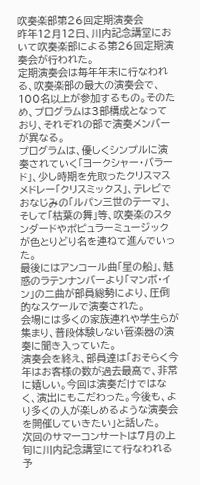吹奏楽部第26回定期演奏会
昨年12月12日、川内記念講堂において吹奏楽部による第26回定期演奏会が行われた。
定期演奏会は毎年年末に行なわれる、吹奏楽部の最大の演奏会で、100名以上が参加するもの。そのため、プログラムは3部構成となっており、それぞれの部で演奏メンバーが異なる。
プログラムは、優しくシンプルに演奏されていく「ヨークシャー・バラード」、少し時期を先取ったクリスマスメドレー「クリスミックス」、テレビでおなじみの「ルパン三世のテーマ」、そして「枯葉の舞」等、吹奏楽のスタンダードやポピュラーミュージックが色とりどり名を連ねて進んでいった。
最後にはアンコール曲「星の船」、魅惑のラテンナンバーより「マンボ・イン」の二曲が部員総勢により、圧倒的なスケールで演奏された。
会場には多くの家族連れや学生らが集まり、普段体験しない管楽器の演奏に聞き入っていた。
演奏会を終え、部員達は「おそらく今年はお客様の数が過去最高で、非常に嬉しい。今回は演奏だけではなく、演出にもこだわった。今後も、より多くの人が楽しめるような演奏会を開催していきたい」と話した。
次回のサマーコンサートは7月の上旬に川内記念講堂にて行なわれる予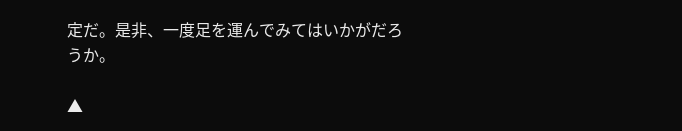定だ。是非、一度足を運んでみてはいかがだろうか。

▲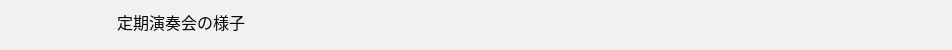定期演奏会の様子